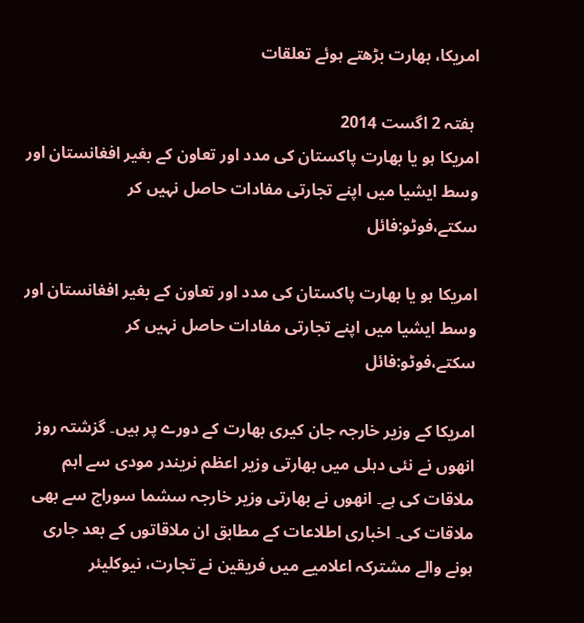امریکا، بھارت بڑھتے ہوئے تعلقات

 ہفتہ 2 اگست 2014
امریکا ہو یا بھارت پاکستان کی مدد اور تعاون کے بغیر افغانستان اور وسط ایشیا میں اپنے تجارتی مفادات حاصل نہیں کر سکتے،فوٹو:فائل

امریکا ہو یا بھارت پاکستان کی مدد اور تعاون کے بغیر افغانستان اور وسط ایشیا میں اپنے تجارتی مفادات حاصل نہیں کر سکتے،فوٹو:فائل

امریکا کے وزیر خارجہ جان کیری بھارت کے دورے پر ہیں۔ گزشتہ روز انھوں نے نئی دہلی میں بھارتی وزیر اعظم نریندر مودی سے اہم ملاقات کی ہے۔ انھوں نے بھارتی وزیر خارجہ سشما سوراج سے بھی ملاقات کی۔ اخباری اطلاعات کے مطابق ان ملاقاتوں کے بعد جاری ہونے والے مشترکہ اعلامیے میں فریقین نے تجارت، نیوکلیئر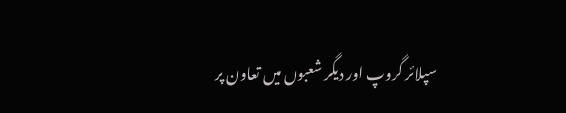سپلائر گروپ اور دیگر شعبوں میں تعاون پر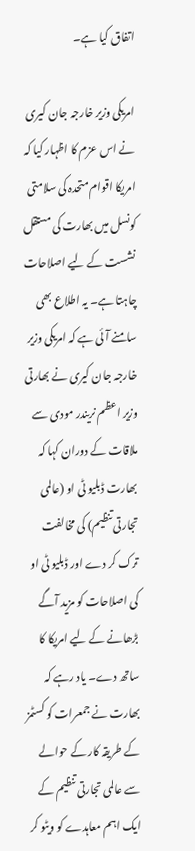اتفاق کیا ہے۔

امریکی وزیر خارجہ جان کیری نے اس عزم کا اظہار کیا کہ امریکا اقوام متحدہ کی سلامتی کونسل میں بھارت کی مستقل نشست کے لیے اصلاحات چاہتا ہے۔ یہ اطلاع بھی سامنے آئی ہے کہ امریکی وزیر خارجہ جان کیری نے بھارتی وزیر اعظم نریندر مودی سے ملاقات کے دوران کہا کہ بھارت ڈبلیو ٹی او (عالمی تجارتی تنظیم) کی مخالفت ترک کر دے اور ڈبلیو ٹی او کی اصلاحات کو مزید آگے بڑھانے کے لیے امریکا کا ساتھ دے۔ یاد رہے کہ بھارت نے جمعرات کو کسٹمز کے طریقہ کار کے حوالے سے عالمی تجارتی تنظیم کے ایک اہم معاہدے کو ویٹو کر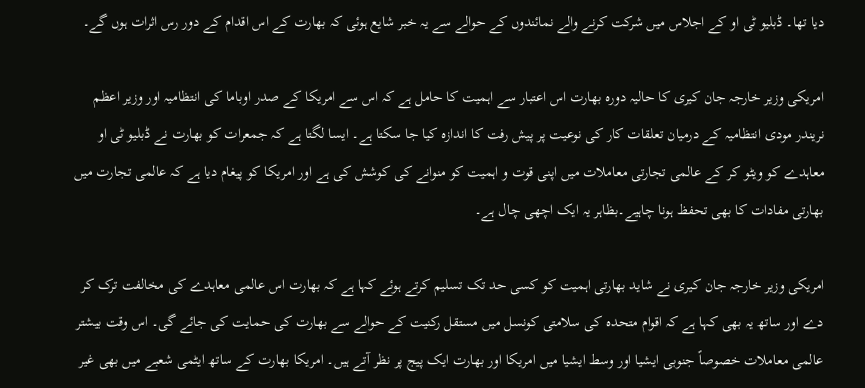دیا تھا۔ ڈبلیو ٹی او کے اجلاس میں شرکت کرنے والے نمائندوں کے حوالے سے یہ خبر شایع ہوئی کہ بھارت کے اس اقدام کے دور رس اثرات ہوں گے۔

امریکی وزیر خارجہ جان کیری کا حالیہ دورہ بھارت اس اعتبار سے اہمیت کا حامل ہے کہ اس سے امریکا کے صدر اوباما کی انتظامیہ اور وزیر اعظم نریندر مودی انتظامیہ کے درمیان تعلقات کار کی نوعیت پر پیش رفت کا اندازہ کیا جا سکتا ہے۔ ایسا لگتا ہے کہ جمعرات کو بھارت نے ڈبلیو ٹی او معاہدے کو ویٹو کر کے عالمی تجارتی معاملات میں اپنی قوت و اہمیت کو منوانے کی کوشش کی ہے اور امریکا کو پیغام دیا ہے کہ عالمی تجارت میں بھارتی مفادات کا بھی تحفظ ہونا چاہیے۔بظاہر یہ ایک اچھی چال ہے۔

امریکی وزیر خارجہ جان کیری نے شاید بھارتی اہمیت کو کسی حد تک تسلیم کرتے ہوئے کہا ہے کہ بھارت اس عالمی معاہدے کی مخالفت ترک کر دے اور ساتھ یہ بھی کہا ہے کہ اقوام متحدہ کی سلامتی کونسل میں مستقل رکنیت کے حوالے سے بھارت کی حمایت کی جائے گی۔ اس وقت بیشتر عالمی معاملات خصوصاً جنوبی ایشیا اور وسط ایشیا میں امریکا اور بھارت ایک پیج پر نظر آتے ہیں۔ امریکا بھارت کے ساتھ ایٹمی شعبے میں بھی غیر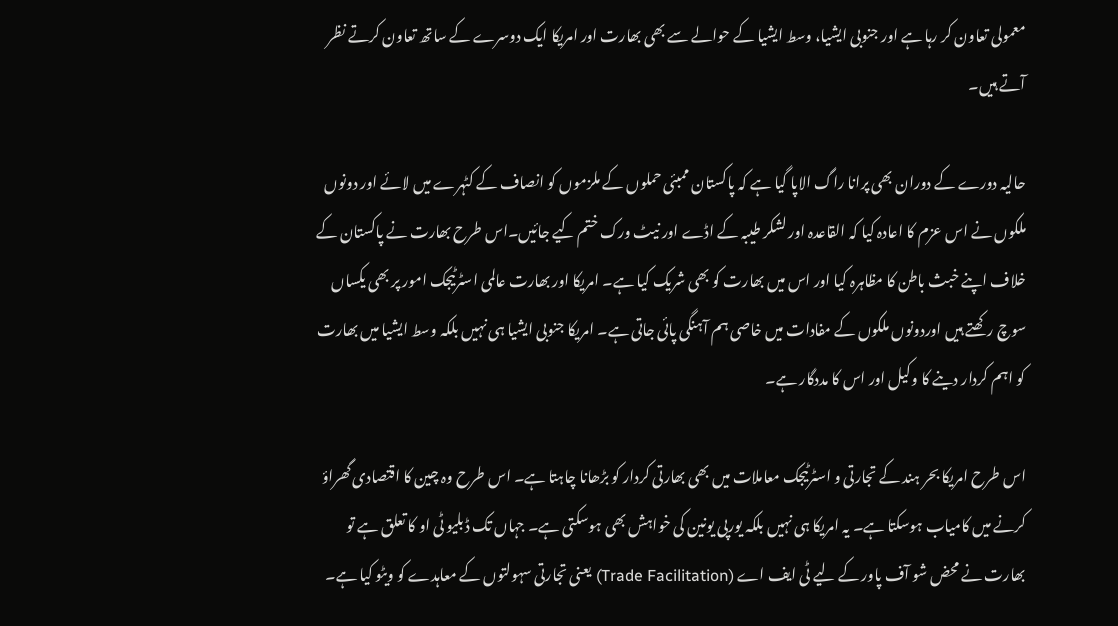معمولی تعاون کر رہا ہے اور جنوبی ایشیا، وسط ایشیا کے حوالے سے بھی بھارت اور امریکا ایک دوسرے کے ساتھ تعاون کرتے نظر آتے ہیں۔

حالیہ دورے کے دوران بھی پرانا راگ الاپا گیا ہے کہ پاکستان ممبئی حملوں کے ملزموں کو انصاف کے کٹہرے میں لائے اور دونوں ملکوں نے اس عزم کا اعادہ کیا کہ القاعدہ اور لشکر طیبہ کے اڈے اور نیٹ ورک ختم کیے جائیں۔اس طرح بھارت نے پاکستان کے خلاف اپنے خبث باطن کا مظاہرہ کیا اور اس میں بھارت کو بھی شریک کیا ہے۔ امریکا اور بھارت عالمی اسٹرٹیجک امور پر بھی یکساں سوچ رکھتے ہیں اوردونوں ملکوں کے مفادات میں خاصی ہم آہنگی پائی جاتی ہے۔ امریکا جنوبی ایشیا ہی نہیں بلکہ وسط ایشیا میں بھارت کو اہم کردار دینے کا وکیل اور اس کا مددگار ہے۔

اس طرح امریکا بحر ہند کے تجارتی و اسٹرٹیجک معاملات میں بھی بھارتی کردار کو بڑھانا چاہتا ہے۔ اس طرح وہ چین کا اقتصادی گھراؤ کرنے میں کامیاب ہوسکتا ہے۔ یہ امریکا ہی نہیں بلکہ یورپی یونین کی خواہش بھی ہوسکتی ہے۔ جہاں تک ڈبلیو ٹی او کا تعلق ہے تو بھارت نے محض شو آف پاور کے لیے ٹی ایف اے (Trade Facilitation) یعنی تجارتی سہولتوں کے معاہدے کو ویٹو کیا ہے۔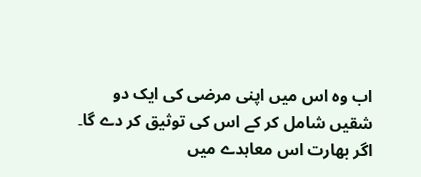اب وہ اس میں اپنی مرضی کی ایک دو شقیں شامل کر کے اس کی توثیق کر دے گا۔ اگر بھارت اس معاہدے میں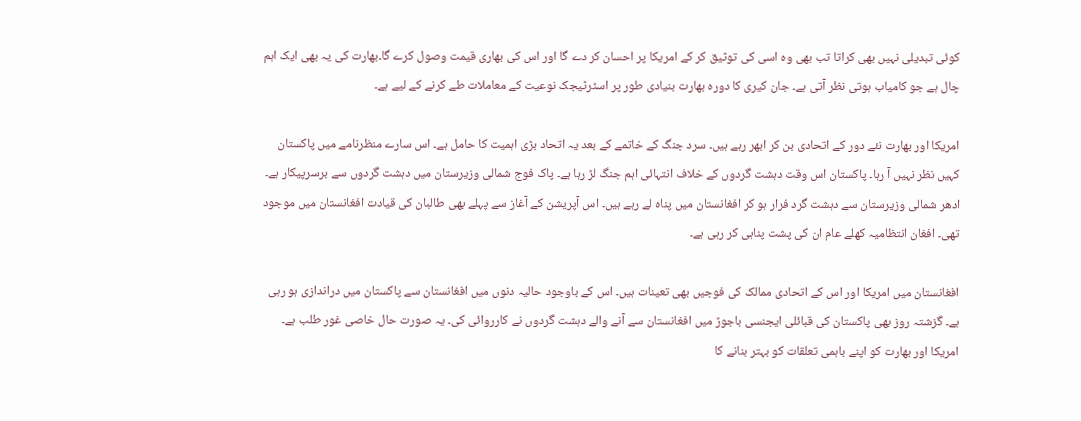کوئی تبدیلی نہیں بھی کراتا تب بھی وہ اسی کی توثیق کر کے امریکا پر احسان کر دے گا اور اس کی بھاری قیمت وصول کرے گا۔بھارت کی یہ بھی ایک اہم چال ہے جو کامیاب ہوتی نظر آتی ہے۔ جان کیری کا دورہ بھارت بنیادی طور پر اسٹرٹیجک نوعیت کے معاملات طے کرنے کے لیے ہے۔

امریکا اور بھارت نئے دور کے اتحادی بن کر ابھر رہے ہیں۔ سرد جنگ کے خاتمے کے بعد یہ اتحاد بڑی اہمیت کا حامل ہے۔ اس سارے منظرنامے میں پاکستان کہیں نظر نہیں آ رہا۔ پاکستان اس وقت دہشت گردوں کے خلاف انتہائی اہم جنگ لڑ رہا ہے۔ پاک فوج شمالی وزیرستان میں دہشت گردوں سے برسرپیکار ہے۔ ادھر شمالی وزیرستان سے دہشت گرد فرار ہو کر افغانستان میں پناہ لے رہے ہیں۔ اس آپریشن کے آغاز سے پہلے بھی طالبان کی قیادت افغانستان میں موجود تھی۔ افغان انتظامیہ کھلے عام ان کی پشت پناہی کر رہی ہے۔

افغانستان میں امریکا اور اس کے اتحادی ممالک کی فوجیں بھی تعینات ہیں۔ اس کے باوجود حالیہ دنوں میں افغانستان سے پاکستان میں دراندازی ہو رہی ہے۔ گزشتہ روز بھی پاکستان کی قبائلی ایجنسی باجوڑ میں افغانستان سے آنے والے دہشت گردوں نے کارروائی کی۔ یہ صورت حال خاصی غور طلب ہے۔ امریکا اور بھارت کو اپنے باہمی تعلقات کو بہتر بنانے کا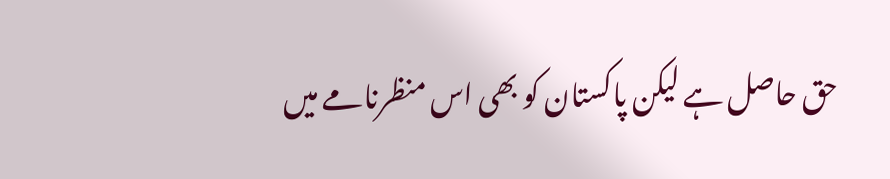حق حاصل ہے لیکن پاکستان کو بھی اس منظرنامے میں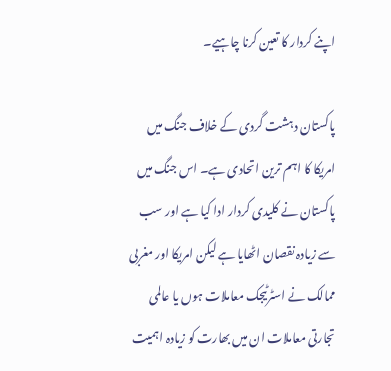اپنے کردار کا تعین کرنا چاہیے۔

پاکستان دہشت گردی کے خلاف جنگ میں امریکا کا اہم ترین اتحادی ہے۔ اس جنگ میں پاکستان نے کلیدی کردار ادا کیا ہے اور سب سے زیادہ نقصان اٹھایا ہے لیکن امریکا اور مغربی ممالک نے اسٹرٹیجک معاملات ہوں یا عالمی تجارتی معاملات ان میں بھارت کو زیادہ اہمیت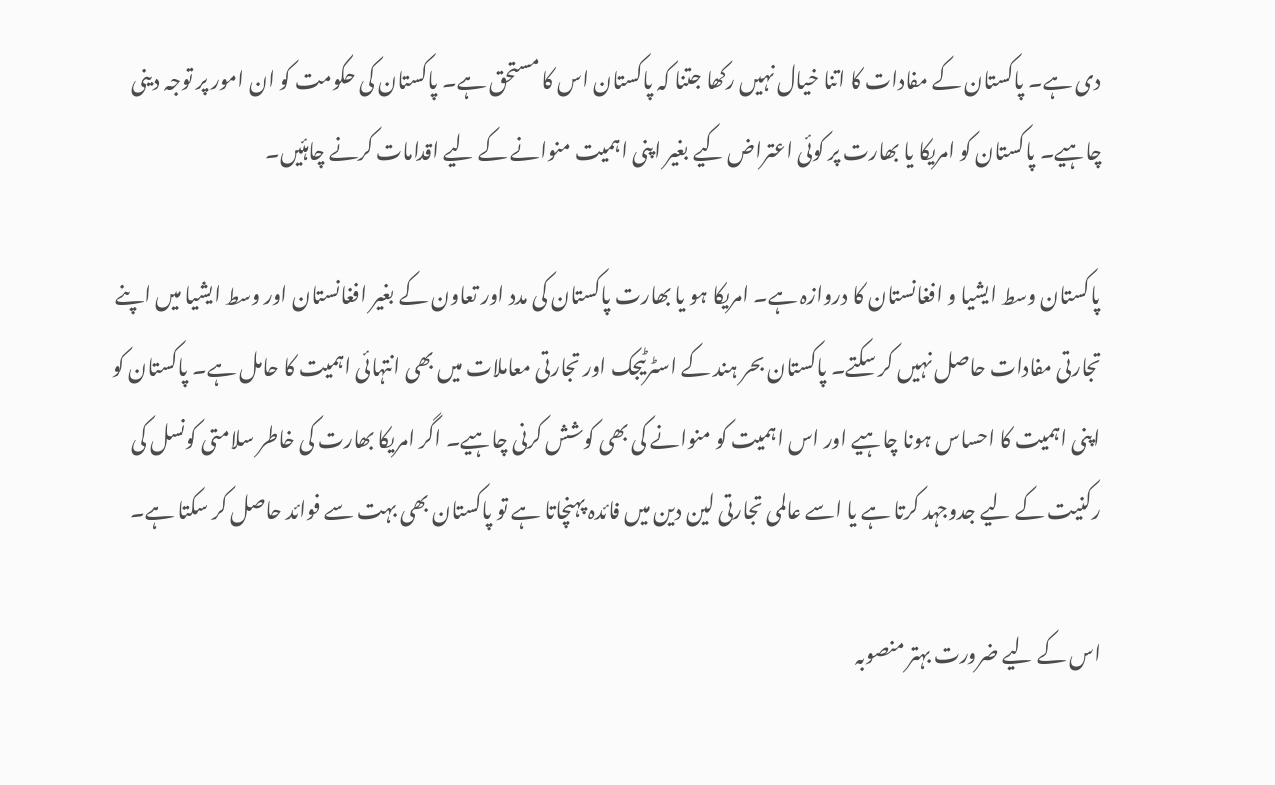دی ہے۔ پاکستان کے مفادات کا اتنا خیال نہیں رکھا جتنا کہ پاکستان اس کا مستحق ہے۔ پاکستان کی حکومت کو ان امور پر توجہ دینی چاہیے۔ پاکستان کو امریکا یا بھارت پر کوئی اعتراض کیے بغیر اپنی اہمیت منوانے کے لیے اقدامات کرنے چاہئیں۔

پاکستان وسط ایشیا و افغانستان کا دروازہ ہے۔ امریکا ہو یا بھارت پاکستان کی مدد اور تعاون کے بغیر افغانستان اور وسط ایشیا میں اپنے تجارتی مفادات حاصل نہیں کر سکتے۔ پاکستان بحر ہند کے اسٹرٹیجک اور تجارتی معاملات میں بھی انتہائی اہمیت کا حامل ہے۔ پاکستان کو اپنی اہمیت کا احساس ہونا چاہیے اور اس اہمیت کو منوانے کی بھی کوشش کرنی چاہیے۔ اگر امریکا بھارت کی خاطر سلامتی کونسل کی رکنیت کے لیے جدوجہد کرتا ہے یا اسے عالمی تجارتی لین دین میں فائدہ پہنچاتا ہے تو پاکستان بھی بہت سے فوائد حاصل کر سکتا ہے۔

اس کے لیے ضرورت بہتر منصوبہ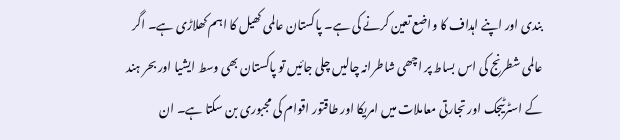بندی اور اپنے اہداف کا واضع تعین کرنے کی ہے۔ پاکستان عالمی کھیل کا اہم کھلاڑی ہے۔ اگر عالمی شطرنج کی اس بساط پر اچھی شاطرانہ چالیں چلی جائیں تو پاکستان بھی وسط ایشیا اور بحر ہند کے اسٹرٹیجک اور تجارتی معاملات میں امریکا اور طاقتور اقوام کی مجبوری بن سکتا ہے۔ ان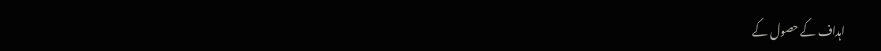اہداف کے حصول کے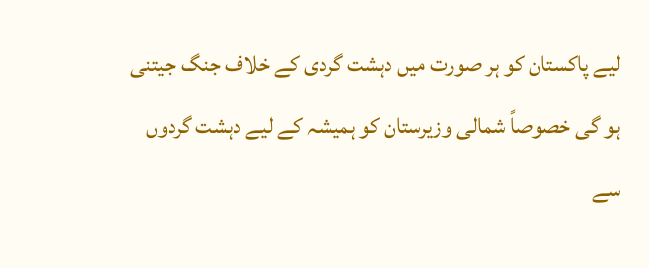لیے پاکستان کو ہر صورت میں دہشت گردی کے خلاف جنگ جیتنی ہو گی خصوصاً شمالی وزیرستان کو ہمیشہ کے لیے دہشت گردوں سے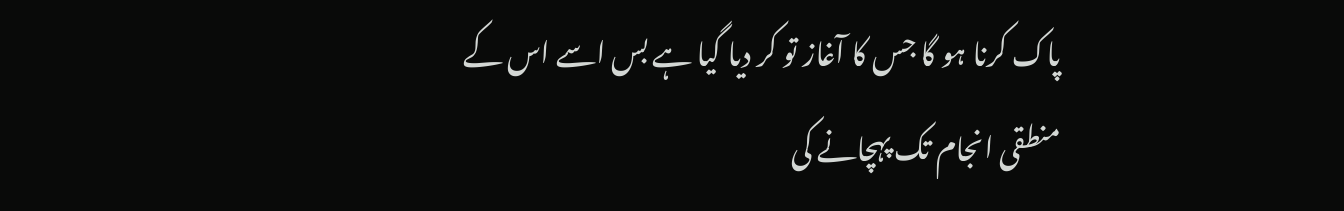پاک کرنا ہو گا جس کا آغاز تو کر دیا گیا ہے بس اسے اس کے منطقی انجام تک پہچانے کی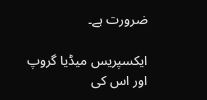ضرورت ہے۔

ایکسپریس میڈیا گروپ اور اس کی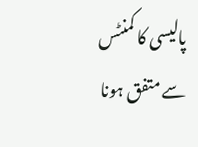پالیسی کا کمنٹس سے متفق ہونا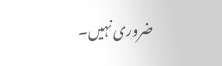ضروری نہیں۔